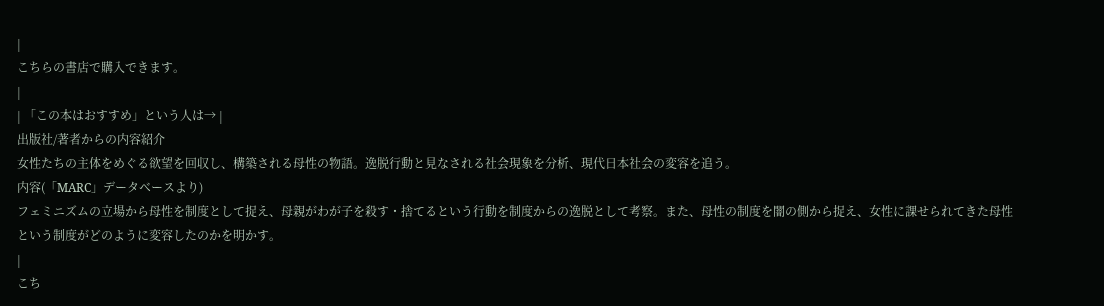|
こちらの書店で購入できます。
|
| 「この本はおすすめ」という人は→ |
出版社/著者からの内容紹介
女性たちの主体をめぐる欲望を回収し、構築される母性の物語。逸脱行動と見なされる社会現象を分析、現代日本社会の変容を追う。
内容(「MARC」データベースより)
フェミニズムの立場から母性を制度として捉え、母親がわが子を殺す・捨てるという行動を制度からの逸脱として考察。また、母性の制度を闇の側から捉え、女性に課せられてきた母性という制度がどのように変容したのかを明かす。
|
こち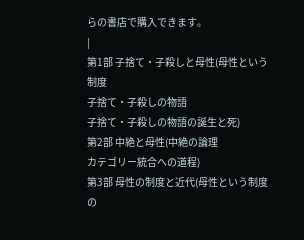らの書店で購入できます。
|
第1部 子捨て・子殺しと母性(母性という制度
子捨て・子殺しの物語
子捨て・子殺しの物語の誕生と死)
第2部 中絶と母性(中絶の論理
カテゴリー統合への道程)
第3部 母性の制度と近代(母性という制度の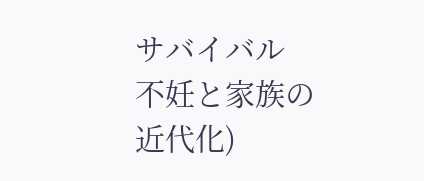サバイバル
不妊と家族の近代化)